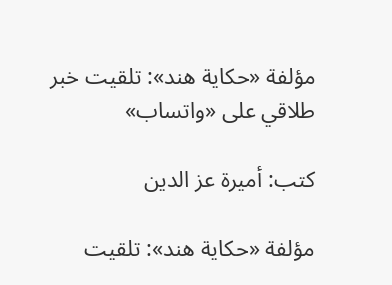مؤلفة «حكاية هند»: تلقيت خبر طلاقي على «واتساب»

كتب: أميرة عز الدين

مؤلفة «حكاية هند»: تلقيت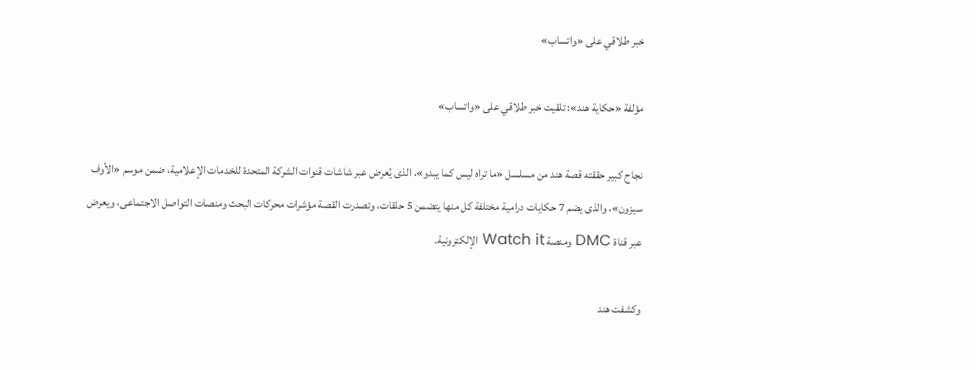خبر طلاقي على «واتساب»

مؤلفة «حكاية هند»: تلقيت خبر طلاقي على «واتساب»

نجاح كبير حققته قصة هند من مسلسل «ما تراه ليس كما يبدو»، الذى يُعرض عبر شاشات قنوات الشركة المتحدة للخدمات الإعلامية، ضمن موسم «الأوف سيزون»، والذى يضم 7 حكايات درامية مختلفة كل منها يتضمن 5 حلقات، وتصدرت القصة مؤشرات محركات البحث ومنصات التواصل الاجتماعى، ويعرض عبر قناة DMC ومنصة Watch it الإلكترونية.

وكشفت هند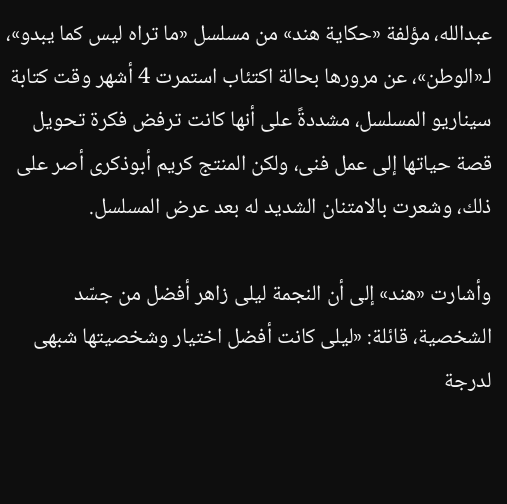عبدالله، مؤلفة «حكاية هند» من مسلسل «ما تراه ليس كما يبدو»، لـ«الوطن»، عن مرورها بحالة اكتئاب استمرت 4 أشهر وقت كتابة سيناريو المسلسل، مشددةً على أنها كانت ترفض فكرة تحويل قصة حياتها إلى عمل فنى، ولكن المنتج كريم أبوذكرى أصر على ذلك، وشعرت بالامتنان الشديد له بعد عرض المسلسل.

وأشارت «هند» إلى أن النجمة ليلى زاهر أفضل من جسّد الشخصية، قائلة: «ليلى كانت أفضل اختيار وشخصيتها شبهى لدرجة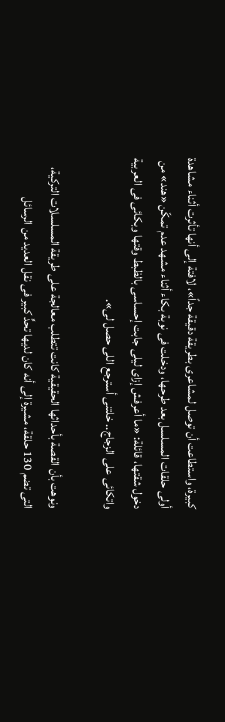كبيرة، واستطاعت أن توصل لمشاعرى بطريقة دقيقة جداً»، لافتة إلى أنها تأثرت أثناء مشاهدة أولى حلقات المسلسل بعد طرحها، ودخلت فى نوبة بكاء أثناء مشهد عدم تمكّن «هند» من دخول شقتها، قائلة: «ما أعرفش إزاى ليلى جابت إحساسى بالظبط وقتها وبكائى فى العربية واتكائى على الزجاج.. خلتنى أسترجع اللى حصل لى».

ونوهت بأن القصة بأحداثها الحقيقية كانت تتطلب معالجة على طريقة المسلسلات التركية، التى تضم 130 حلقة، مشيرة إلى أنه كان لديها تحدٍّ كبير فى نقل العديد من الرسائل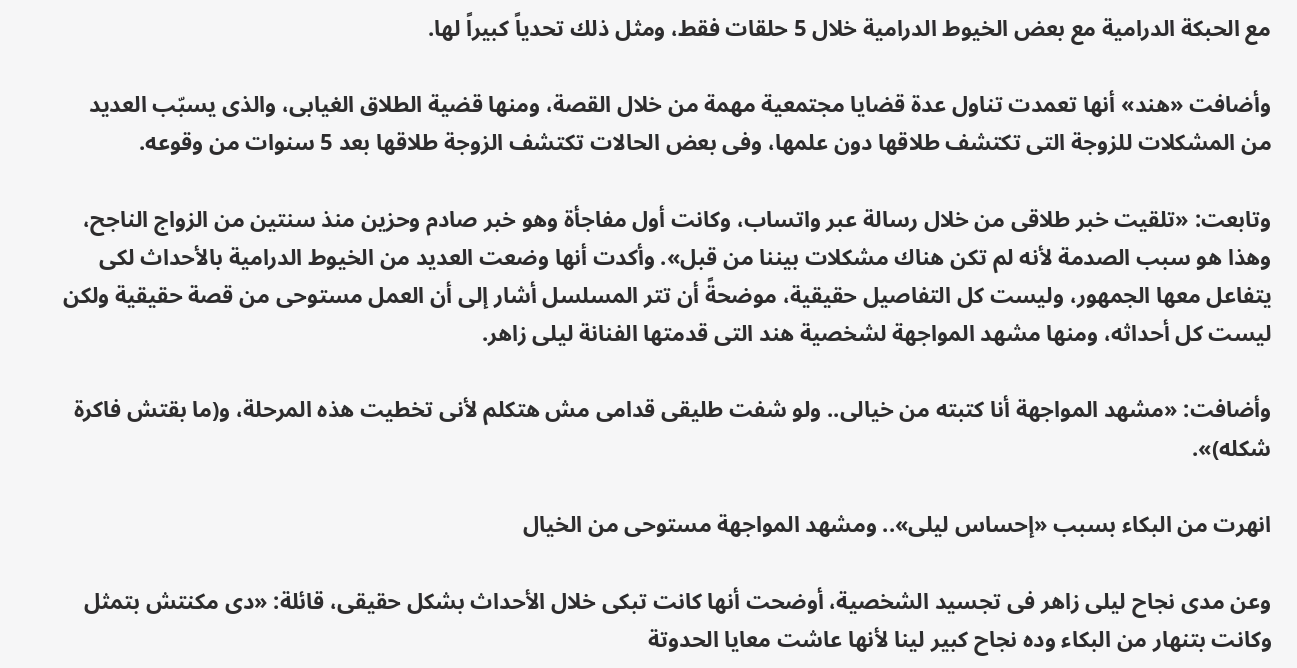مع الحبكة الدرامية مع بعض الخيوط الدرامية خلال 5 حلقات فقط، ومثل ذلك تحدياً كبيراً لها.

وأضافت «هند» أنها تعمدت تناول عدة قضايا مجتمعية مهمة من خلال القصة، ومنها قضية الطلاق الغيابى، والذى يسبّب العديد من المشكلات للزوجة التى تكتشف طلاقها دون علمها، وفى بعض الحالات تكتشف الزوجة طلاقها بعد 5 سنوات من وقوعه.

وتابعت: «تلقيت خبر طلاقى من خلال رسالة عبر واتساب، وكانت أول مفاجأة وهو خبر صادم وحزين منذ سنتين من الزواج الناجح، وهذا هو سبب الصدمة لأنه لم تكن هناك مشكلات بيننا من قبل». وأكدت أنها وضعت العديد من الخيوط الدرامية بالأحداث لكى يتفاعل معها الجمهور، وليست كل التفاصيل حقيقية، موضحةً أن تتر المسلسل أشار إلى أن العمل مستوحى من قصة حقيقية ولكن ليست كل أحداثه، ومنها مشهد المواجهة لشخصية هند التى قدمتها الفنانة ليلى زاهر.

وأضافت: «مشهد المواجهة أنا كتبته من خيالى.. ولو شفت طليقى قدامى مش هتكلم لأنى تخطيت هذه المرحلة، و(ما بقتش فاكرة شكله)».

انهرت من البكاء بسبب «إحساس ليلى».. ومشهد المواجهة مستوحى من الخيال

وعن مدى نجاح ليلى زاهر فى تجسيد الشخصية، أوضحت أنها كانت تبكى خلال الأحداث بشكل حقيقى، قائلة: «دى مكنتش بتمثل وكانت بتنهار من البكاء وده نجاح كبير لينا لأنها عاشت معايا الحدوتة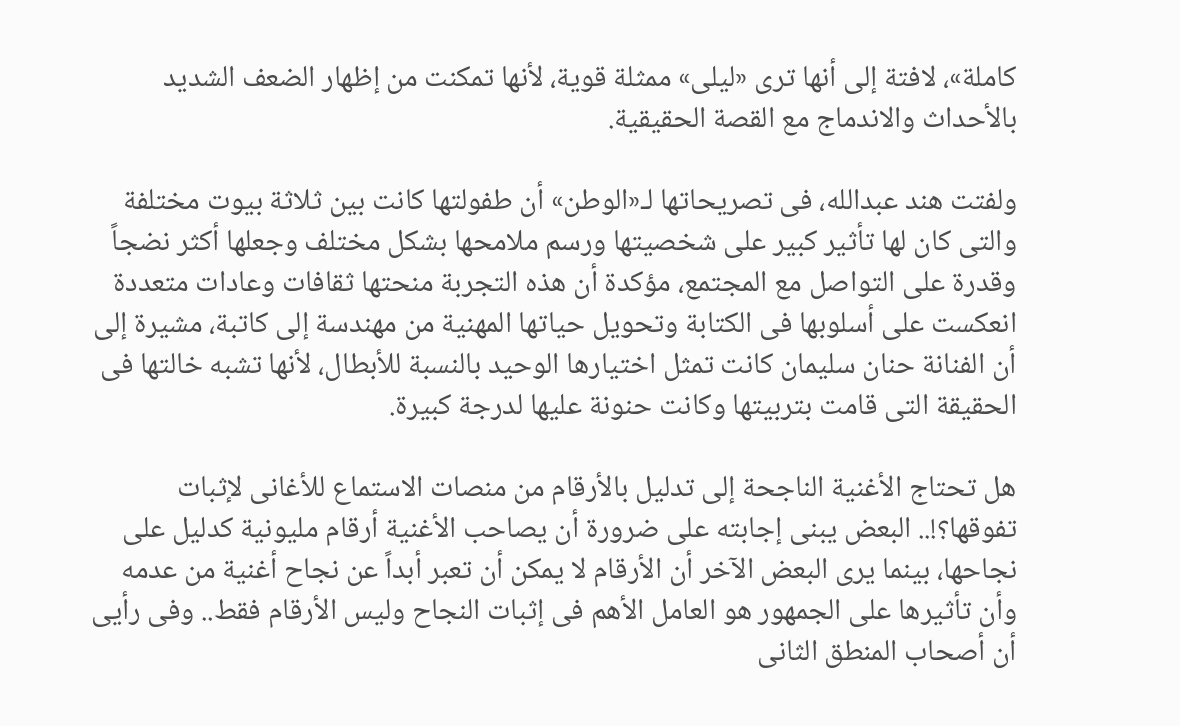كاملة»، لافتة إلى أنها ترى «ليلى» ممثلة قوية، لأنها تمكنت من إظهار الضعف الشديد بالأحداث والاندماج مع القصة الحقيقية.

ولفتت هند عبدالله، فى تصريحاتها لـ«الوطن» أن طفولتها كانت بين ثلاثة بيوت مختلفة والتى كان لها تأثير كبير على شخصيتها ورسم ملامحها بشكل مختلف وجعلها أكثر نضجاً وقدرة على التواصل مع المجتمع، مؤكدة أن هذه التجربة منحتها ثقافات وعادات متعددة انعكست على أسلوبها فى الكتابة وتحويل حياتها المهنية من مهندسة إلى كاتبة، مشيرة إلى أن الفنانة حنان سليمان كانت تمثل اختيارها الوحيد بالنسبة للأبطال، لأنها تشبه خالتها فى الحقيقة التى قامت بتربيتها وكانت حنونة عليها لدرجة كبيرة.

هل تحتاج الأغنية الناجحة إلى تدليل بالأرقام من منصات الاستماع للأغانى لإثبات تفوقها؟!.. البعض يبنى إجابته على ضرورة أن يصاحب الأغنية أرقام مليونية كدليل على نجاحها، بينما يرى البعض الآخر أن الأرقام لا يمكن أن تعبر أبداً عن نجاح أغنية من عدمه وأن تأثيرها على الجمهور هو العامل الأهم فى إثبات النجاح وليس الأرقام فقط.. وفى رأيى أن أصحاب المنطق الثانى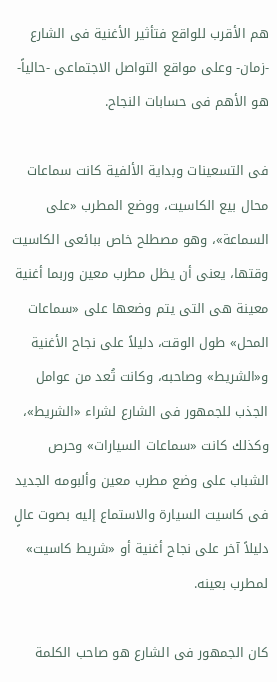هم الأقرب للواقع فتأثير الأغنية فى الشارع -زمان- وعلى مواقع التواصل الاجتماعى -حالياً- هو الأهم فى حسابات النجاح.

فى التسعينات وبداية الألفية كانت سماعات محال بيع الكاسيت، ووضع المطرب «على السماعة»، وهو مصطلح خاص ببائعى الكاسيت وقتها، يعنى أن يظل مطرب معين وربما أغنية معينة هى التى يتم وضعها على «سماعات المحل» طول الوقت، دليلاً على نجاح الأغنية و«الشريط» وصاحبه، وكانت تُعد من عوامل الجذب للجمهور فى الشارع لشراء «الشريط»، وكذلك كانت «سماعات السيارات» وحرص الشباب على وضع مطرب معين وألبومه الجديد فى كاسيت السيارة والاستماع إليه بصوت عالٍ دليلاً آخر على نجاح أغنية أو «شريط كاسيت» لمطرب بعينه.

كان الجمهور فى الشارع هو صاحب الكلمة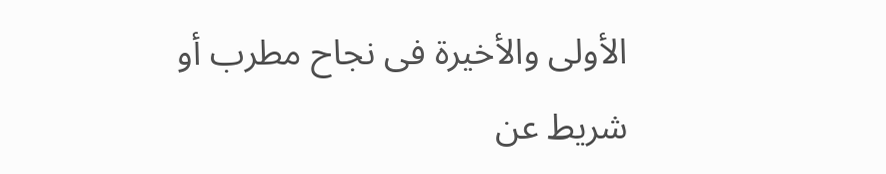الأولى والأخيرة فى نجاح مطرب أو شريط عن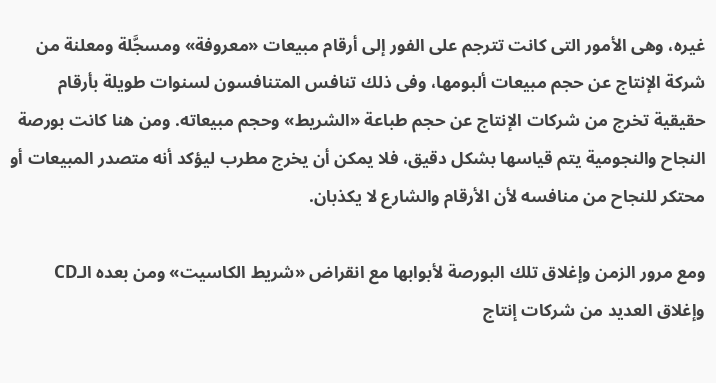غيره، وهى الأمور التى كانت تترجم على الفور إلى أرقام مبيعات «معروفة» ومسجَّلة ومعلنة من شركة الإنتاج عن حجم مبيعات ألبومها، وفى ذلك تنافس المتنافسون لسنوات طويلة بأرقام حقيقية تخرج من شركات الإنتاج عن حجم طباعة «الشريط» وحجم مبيعاته. ومن هنا كانت بورصة النجاح والنجومية يتم قياسها بشكل دقيق، فلا يمكن أن يخرج مطرب ليؤكد أنه متصدر المبيعات أو محتكر للنجاح من منافسه لأن الأرقام والشارع لا يكذبان.

ومع مرور الزمن وإغلاق تلك البورصة لأبوابها مع انقراض «شريط الكاسيت» ومن بعده الـCD وإغلاق العديد من شركات إنتاج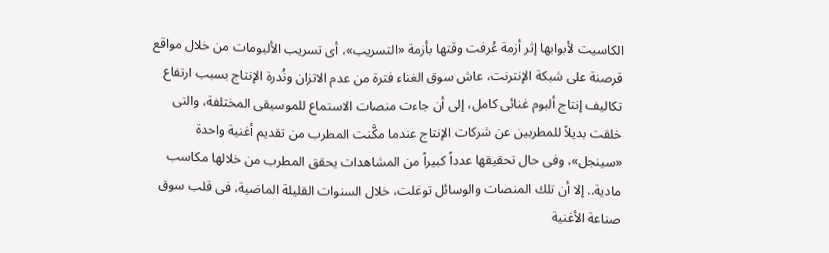الكاسيت لأبوابها إثر أزمة عُرفت وقتها بأزمة «التسريب»، أى تسريب الألبومات من خلال مواقع قرصنة على شبكة الإنترنت، عاش سوق الغناء فترة من عدم الاتزان ونُدرة الإنتاج بسبب ارتفاع تكاليف إنتاج ألبوم غنائى كامل، إلى أن جاءت منصات الاستماع للموسيقى المختلفة، والتى خلقت بديلاً للمطربين عن شركات الإنتاج عندما مكَّنت المطرب من تقديم أغنية واحدة «سينجل»، وفى حال تحقيقها عدداً كبيراً من المشاهدات يحقق المطرب من خلالها مكاسب مادية.. إلا أن تلك المنصات والوسائل توغلت، خلال السنوات القليلة الماضية، فى قلب سوق صناعة الأغنية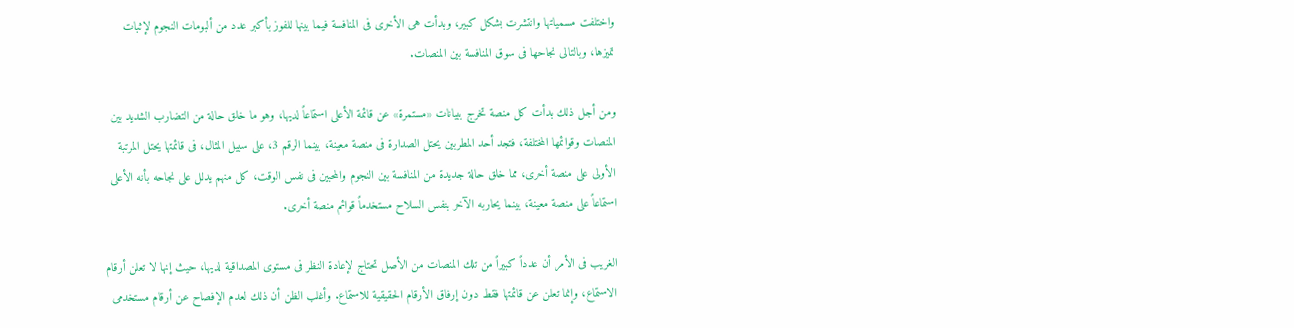واختلفت مسمياتها وانتشرت بشكل كبير، وبدأت هى الأخرى فى المنافسة فيما بينها للفوز بأكبر عدد من ألبومات النجوم لإثبات تميزها، وبالتالى نجاحها فى سوق المنافسة بين المنصات.

ومن أجل ذلك بدأت كل منصة تخرج ببيانات «مستمرة» عن قائمة الأعلى استماعاً لديها، وهو ما خلق حالة من التضارب الشديد بين المنصات وقوائمها المختلفة، فتجد أحد المطربين يحتل الصدارة فى منصة معينة، بينما الرقم 3، على سبيل المثال، فى قائمتها يحتل المرتبة الأولى على منصة أخرى، مما خلق حالة جديدة من المنافسة بين النجوم والمحبين فى نفس الوقت، كل منهم يدلل على نجاحه بأنه الأعلى استماعاً على منصة معينة، بينما يحاربه الآخر بنفس السلاح مستخدماً قوائم منصة أخرى.

الغريب فى الأمر أن عدداً كبيراً من تلك المنصات من الأصل تحتاج لإعادة النظر فى مستوى المصداقية لديها، حيث إنها لا تعلن أرقام الاستماع، وإنما تعلن عن قائمتها فقط دون إرفاق الأرقام الحقيقية للاستماع. وأغلب الظن أن ذلك لعدم الإفصاح عن أرقام مستخدمى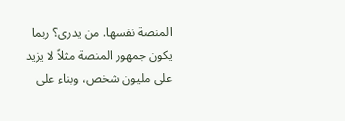المنصة نفسها. من يدرى؟ ربما يكون جمهور المنصة مثلاً لا يزيد على مليون شخص، وبناء على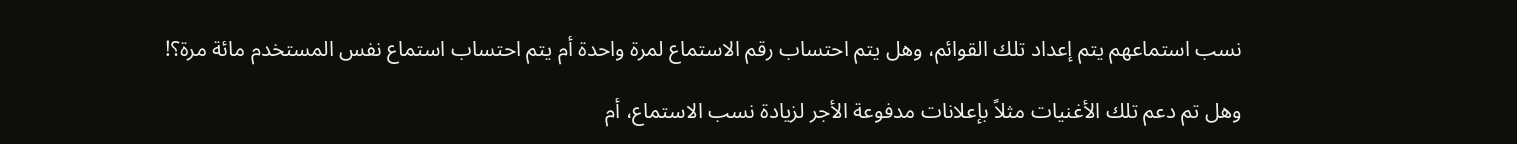نسب استماعهم يتم إعداد تلك القوائم، وهل يتم احتساب رقم الاستماع لمرة واحدة أم يتم احتساب استماع نفس المستخدم مائة مرة؟!

وهل تم دعم تلك الأغنيات مثلاً بإعلانات مدفوعة الأجر لزيادة نسب الاستماع، أم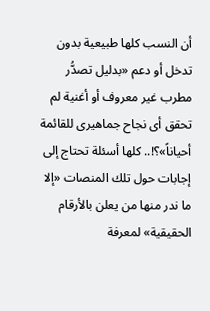أن النسب كلها طبيعية بدون تدخل أو دعم «بدليل تصدُّر مطرب غير معروف أو أغنية لم تحقق أى نجاح جماهيرى للقائمة أحياناً»؟!.. كلها أسئلة تحتاج إلى إجابات حول تلك المنصات «إلا ما ندر منها من يعلن بالأرقام الحقيقية» لمعرفة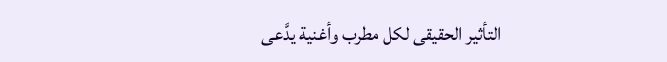التأثير الحقيقى لكل مطرب وأغنية يدَّعى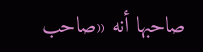صاحبها أنه «صاحب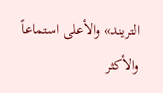التريند» والأعلى استماعاً والأكثر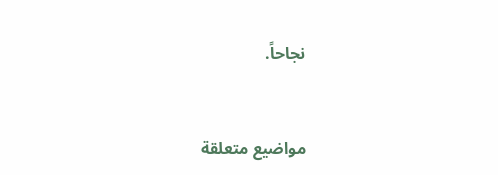نجاحاً.


مواضيع متعلقة